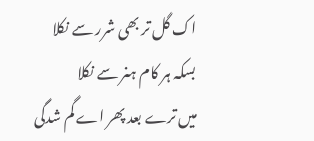اک گل تر بھی شرر سے نکلا
بسکہ ہر کام ہنر سے نکلا
میں ترے بعد پھر اے گم شدگی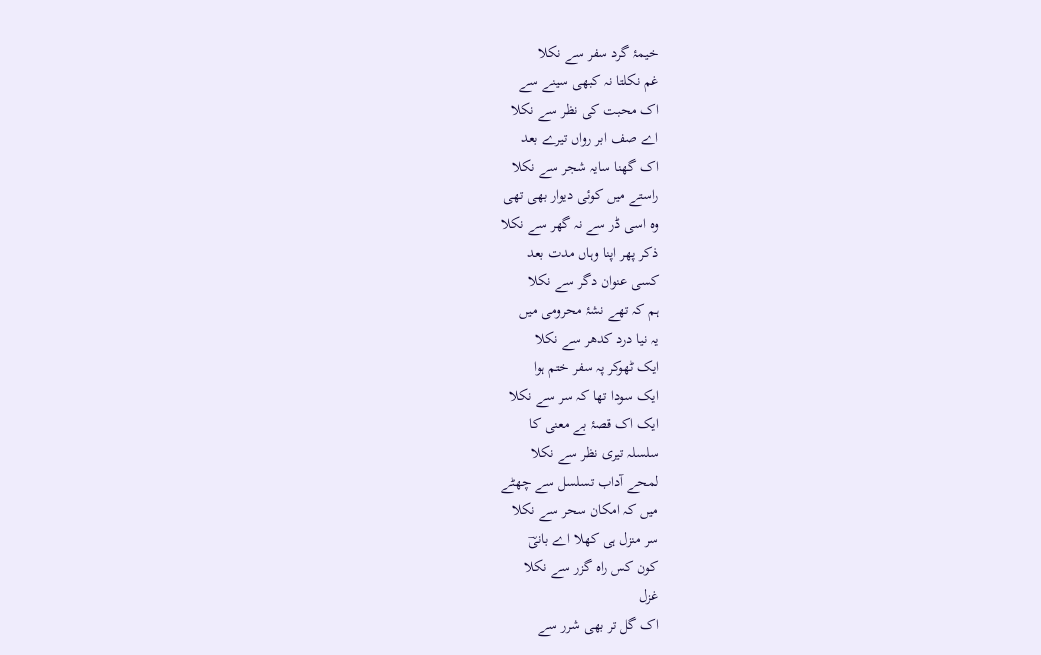خیمۂ گرد سفر سے نکلا
غم نکلتا نہ کبھی سینے سے
اک محبت کی نظر سے نکلا
اے صف ابر رواں تیرے بعد
اک گھنا سایہ شجر سے نکلا
راستے میں کوئی دیوار بھی تھی
وہ اسی ڈر سے نہ گھر سے نکلا
ذکر پھر اپنا وہاں مدت بعد
کسی عنوان دگر سے نکلا
ہم کہ تھے نشۂ محرومی میں
یہ نیا درد کدھر سے نکلا
ایک ٹھوکر پہ سفر ختم ہوا
ایک سودا تھا کہ سر سے نکلا
ایک اک قصۂ بے معنی کا
سلسلہ تیری نظر سے نکلا
لمحے آداب تسلسل سے چھٹے
میں کہ امکان سحر سے نکلا
سر منزل ہی کھلا اے بانیؔ
کون کس راہ گزر سے نکلا
غزل
اک گل تر بھی شرر سے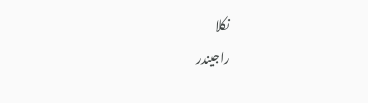نکلا
راجیندر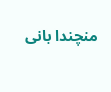منچندا بانی